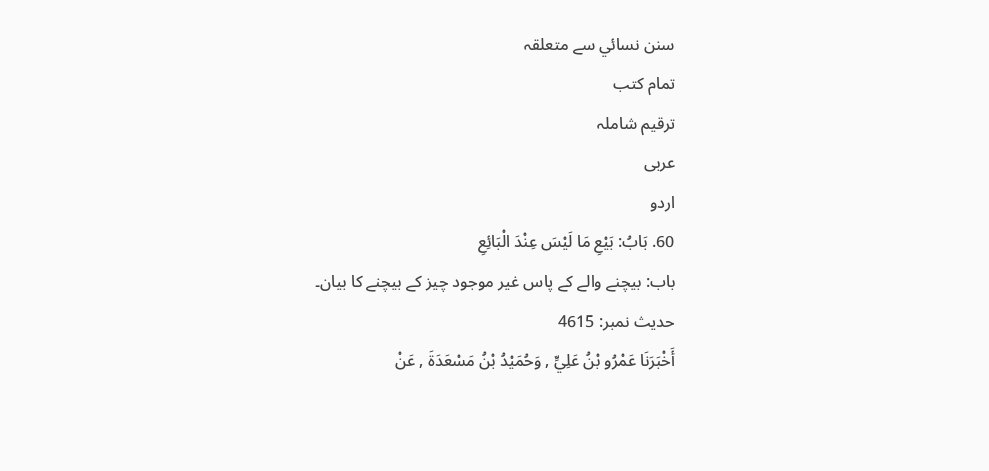سنن نسائي سے متعلقہ
تمام کتب
ترقیم شاملہ
عربی
اردو
60. بَابُ: بَيْعِ مَا لَيْسَ عِنْدَ الْبَائِعِ
باب: بیچنے والے کے پاس غیر موجود چیز کے بیچنے کا بیان۔
حدیث نمبر: 4615
أَخْبَرَنَا عَمْرُو بْنُ عَلِيٍّ , وَحُمَيْدُ بْنُ مَسْعَدَةَ , عَنْ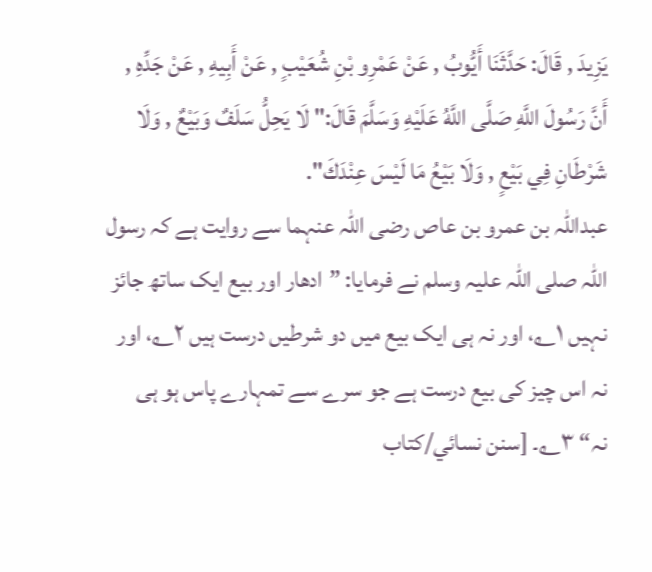يَزِيدَ , قَالَ: حَدَّثَنَا أَيُّوبُ , عَنْ عَمْرِو بْنِ شُعَيْبٍ , عَنْ أَبِيهِ , عَنْ جَدِّهِ , أَنَّ رَسُولَ اللَّهِ صَلَّى اللَّهُ عَلَيْهِ وَسَلَّمَ قَالَ:" لَا يَحِلُّ سَلَفٌ وَبَيْعٌ , وَلَا شَرْطَانِ فِي بَيْعٍ , وَلَا بَيْعُ مَا لَيْسَ عِنْدَكَ".
عبداللہ بن عمرو بن عاص رضی اللہ عنہما سے روایت ہے کہ رسول اللہ صلی اللہ علیہ وسلم نے فرمایا: ”ادھار اور بیع ایک ساتھ جائز نہیں ۱؎، اور نہ ہی ایک بیع میں دو شرطیں درست ہیں ۲؎، اور نہ اس چیز کی بیع درست ہے جو سرے سے تمہارے پاس ہو ہی نہ“ ۳؎۔ [سنن نسائي/كتاب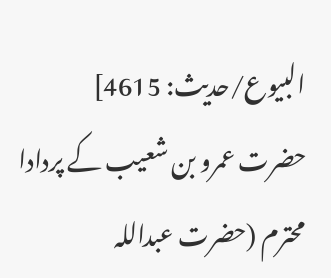البيوع/حدیث: 4615]
حضرت عمرو بن شعیب کے پردادا محترم (حضرت عبداللہ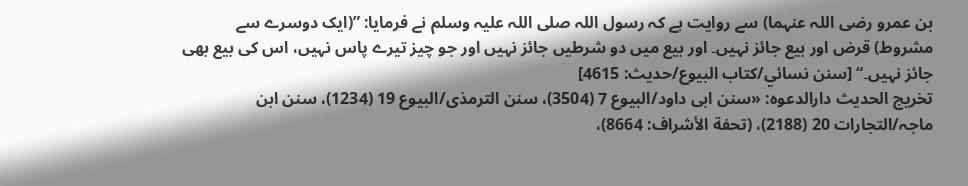بن عمرو رضی اللہ عنہما) سے روایت ہے کہ رسول اللہ صلی اللہ علیہ وسلم نے فرمایا: ”(ایک دوسرے سے مشروط) قرض اور بیع جائز نہیں۔ اور بیع میں دو شرطیں جائز نہیں اور جو چیز تیرے پاس نہیں، اس کی بیع بھی جائز نہیں۔“ [سنن نسائي/كتاب البيوع/حدیث: 4615]
تخریج الحدیث دارالدعوہ: «سنن ابی داود/البیوع 7 (3504)، سنن الترمذی/البیوع 19 (1234)، سنن ابن ماجہ/التجارات 20 (2188)، (تحفة الأشراف: 8664)،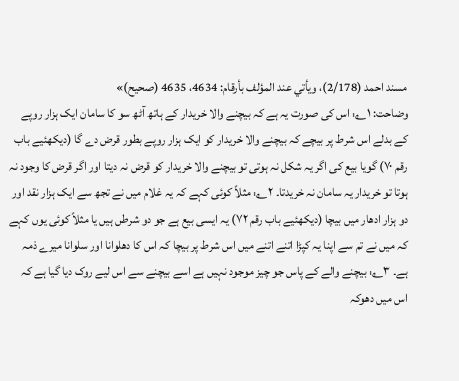مسند احمد (2/178)، ویأتي عند المؤلف بأرقام: 4634، 4635 (صحیح)»
وضاحت: ۱؎: اس کی صورت یہ ہے کہ بیچنے والا خریدار کے ہاتھ آٹھ سو کا سامان ایک ہزار روپے کے بدلے اس شرط پر بیچے کہ بیچنے والا خریدار کو ایک ہزار روپے بطور قرض دے گا (دیکھئیے باب رقم ۷۰) گویا بیع کی اگر یہ شکل نہ ہوتی تو بیچنے والا خریدار کو قرض نہ دیتا اور اگر قرض کا وجود نہ ہوتا تو خریدار یہ سامان نہ خریدتا۔ ۲؎: مثلاً کوئی کہے کہ یہ غلام میں نے تجھ سے ایک ہزار نقد اور دو ہزار ادھار میں بیچا (دیکھئیے باب رقم ۷۲) یہ ایسی بیع ہے جو دو شرطں ہیں یا مثلاً کوئی یوں کہے کہ میں نے تم سے اپنا یہ کپڑا اتنے اتنے میں اس شرط پر بیچا کہ اس کا دھلوانا اور سلوانا میرے ذمہ ہے۔ ۳؎: بیچنے والے کے پاس جو چیز موجود نہیں ہے اسے بیچنے سے اس لیے روک دیا گیا ہے کہ اس میں دھوکہ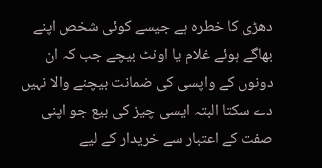دھڑی کا خطرہ ہے جیسے کوئی شخص اپنے بھاگے ہوئے غلام یا اونٹ بیچے جب کہ ان دونوں کے واپسی کی ضمانت بیچنے والا نہیں دے سکتا البتہ ایسی چیز کی بیع جو اپنی صفت کے اعتبار سے خریدار کے لیے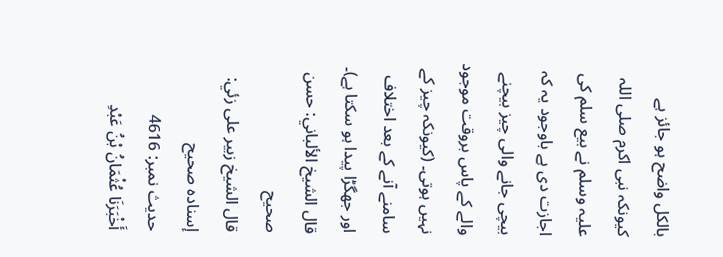بالکل واضح ہو جائز ہے کیونکہ نبی اکرم صلی اللہ علیہ وسلم نے بیع سلم کی اجازت دی ہے باوجود یہ کہ بیچی جانے والی چیز بیچنے والے کے پاس بروقت موجود نہیں ہوتی۔ (کیونکہ چیز کے سامنے آنے کے بعد اختلاف اور جھگڑا پیدا ہو سکتا ہے)۔
قال الشيخ الألباني: حسن صحيح
قال الشيخ زبير على زئي: إسناده صحيح
حدیث نمبر: 4616
أَخْبَرَنَا عُثْمَانُ بْنُ عَبْدِ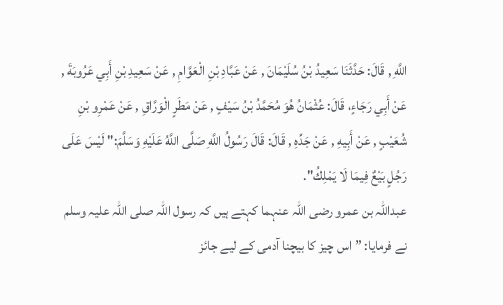اللَّهِ , قَالَ: حَدَّثَنَا سَعِيدُ بْنُ سُلَيْمَانَ , عَنْ عَبَّادِ بْنِ الْعَوَّامِ , عَنْ سَعِيدِ بْنِ أَبِي عَرُوبَةَ , عَنْ أَبِي رَجَاءٍ، قَالَ: عُثْمَانُ هُوَ مُحَمَّدُ بْنُ سَيْفٍ , عَنْ مَطَرٍ الْوَرَّاقِ , عَنْ عَمْرِو بْنِ شُعَيْبٍ , عَنْ أَبِيهِ , عَنْ جَدِّهِ , قَالَ: قَالَ رَسُولُ اللَّهِ صَلَّى اللَّهُ عَلَيْهِ وَسَلَّمَ:" لَيْسَ عَلَى رَجُلٍ بَيْعٌ فِيمَا لَا يَمْلِكُ".
عبداللہ بن عمرو رضی اللہ عنہما کہتے ہیں کہ رسول اللہ صلی اللہ علیہ وسلم نے فرمایا: ”اس چیز کا بیچنا آدمی کے لیے جائز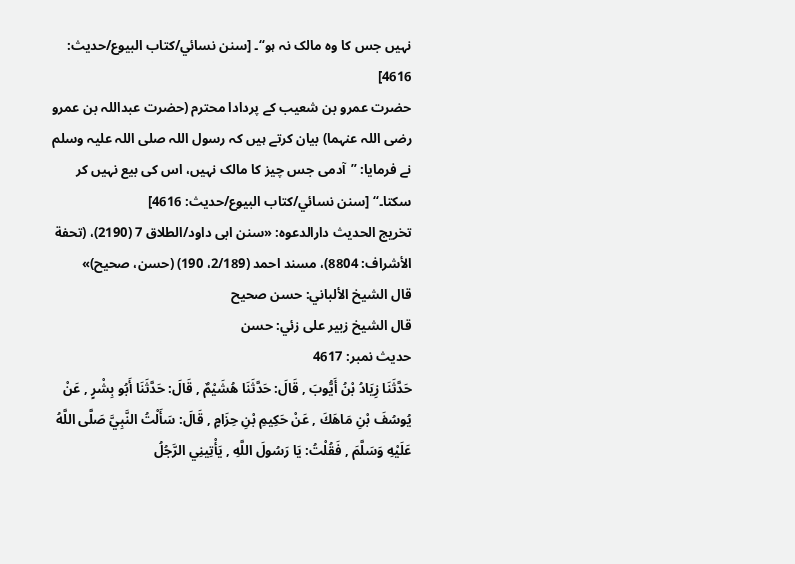نہیں جس کا وہ مالک نہ ہو“۔ [سنن نسائي/كتاب البيوع/حدیث: 4616]
حضرت عمرو بن شعیب کے پردادا محترم (حضرت عبداللہ بن عمرو رضی اللہ عنہما) بیان کرتے ہیں کہ رسول اللہ صلی اللہ علیہ وسلم نے فرمایا: ”آدمی جس چیز کا مالک نہیں، اس کی بیع نہیں کر سکتا۔“ [سنن نسائي/كتاب البيوع/حدیث: 4616]
تخریج الحدیث دارالدعوہ: «سنن ابی داود/الطلاق 7 (2190)، (تحفة الأشراف: 8804)، مسند احمد (2/189، 190) (حسن، صحیح)»
قال الشيخ الألباني: حسن صحيح
قال الشيخ زبير على زئي: حسن
حدیث نمبر: 4617
حَدَّثَنَا زِيَادُ بْنُ أَيُّوبَ , قَالَ: حَدَّثَنَا هُشَيْمٌ , قَالَ: حَدَّثَنَا أَبُو بِشْرٍ , عَنْ يُوسُفَ بْنِ مَاهَكَ , عَنْ حَكِيمِ بْنِ حِزَامٍ , قَالَ: سَأَلْتُ النَّبِيَّ صَلَّى اللَّهُ عَلَيْهِ وَسَلَّمَ , فَقُلْتُ: يَا رَسُولَ اللَّهِ , يَأْتِينِي الرَّجُلُ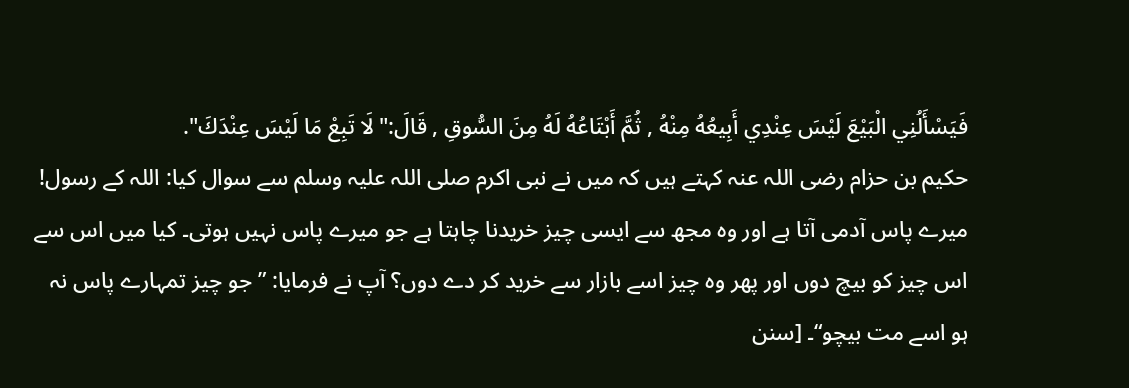فَيَسْأَلُنِي الْبَيْعَ لَيْسَ عِنْدِي أَبِيعُهُ مِنْهُ , ثُمَّ أَبْتَاعُهُ لَهُ مِنَ السُّوقِ , قَالَ:" لَا تَبِعْ مَا لَيْسَ عِنْدَكَ".
حکیم بن حزام رضی اللہ عنہ کہتے ہیں کہ میں نے نبی اکرم صلی اللہ علیہ وسلم سے سوال کیا: اللہ کے رسول! میرے پاس آدمی آتا ہے اور وہ مجھ سے ایسی چیز خریدنا چاہتا ہے جو میرے پاس نہیں ہوتی۔ کیا میں اس سے اس چیز کو بیچ دوں اور پھر وہ چیز اسے بازار سے خرید کر دے دوں؟ آپ نے فرمایا: ”جو چیز تمہارے پاس نہ ہو اسے مت بیچو“۔ [سنن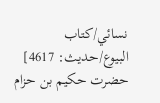نسائي/كتاب البيوع/حدیث: 4617]
حضرت حکیم بن حزام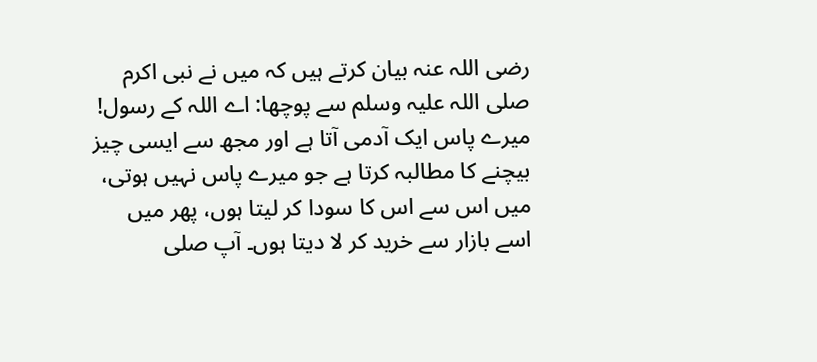رضی اللہ عنہ بیان کرتے ہیں کہ میں نے نبی اکرم صلی اللہ علیہ وسلم سے پوچھا: اے اللہ کے رسول! میرے پاس ایک آدمی آتا ہے اور مجھ سے ایسی چیز بیچنے کا مطالبہ کرتا ہے جو میرے پاس نہیں ہوتی، میں اس سے اس کا سودا کر لیتا ہوں، پھر میں اسے بازار سے خرید کر لا دیتا ہوں۔ آپ صلی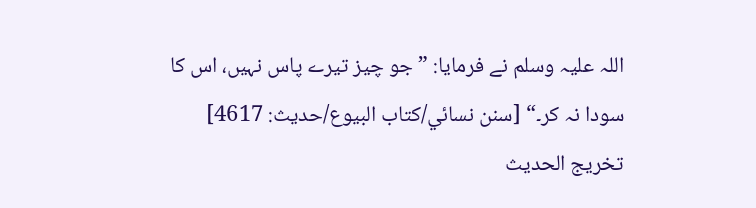اللہ علیہ وسلم نے فرمایا: ”جو چیز تیرے پاس نہیں، اس کا سودا نہ کر۔“ [سنن نسائي/كتاب البيوع/حدیث: 4617]
تخریج الحدیث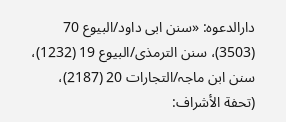دارالدعوہ: «سنن ابی داود/البیوع 70 (3503)، سنن الترمذی/البیوع 19 (1232)، سنن ابن ماجہ/التجارات 20 (2187)، (تحفة الأشراف: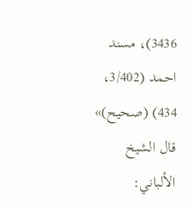3436)، مسند احمد (3/402، 434) (صحیح)»
قال الشيخ الألباني: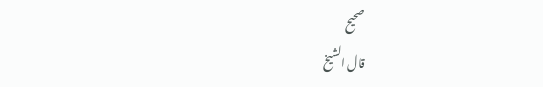صحيح
قال الشيخ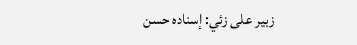زبير على زئي: إسناده حسن